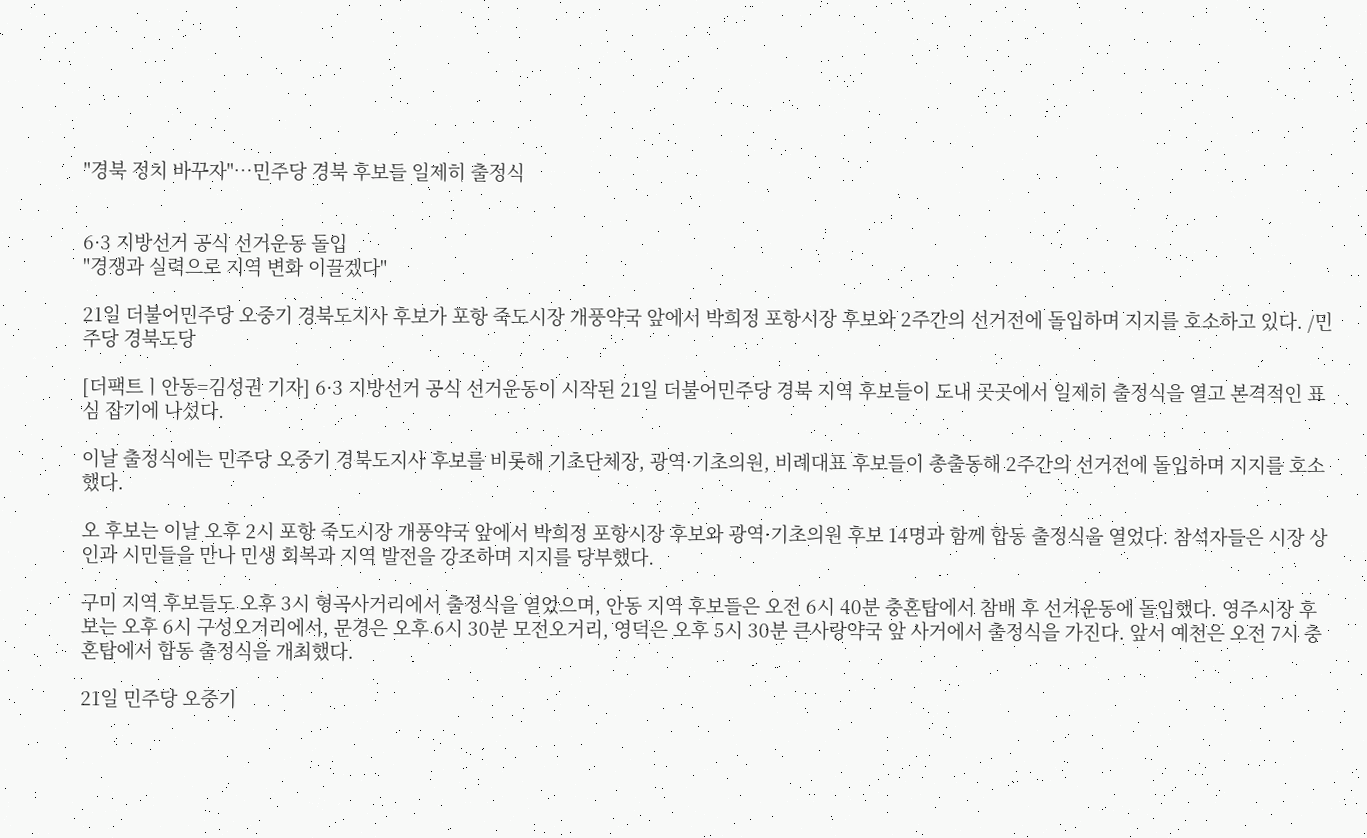"경북 정치 바꾸자"…민주당 경북 후보들 일제히 출정식


6·3 지방선거 공식 선거운동 돌입
"경쟁과 실력으로 지역 변화 이끌겠다"

21일 더불어민주당 오중기 경북도지사 후보가 포항 죽도시장 개풍약국 앞에서 박희정 포항시장 후보와 2주간의 선거전에 돌입하며 지지를 호소하고 있다. /민주당 경북도당

[더팩트ㅣ안동=김성권 기자] 6·3 지방선거 공식 선거운동이 시작된 21일 더불어민주당 경북 지역 후보들이 도내 곳곳에서 일제히 출정식을 열고 본격적인 표심 잡기에 나섰다.

이날 출정식에는 민주당 오중기 경북도지사 후보를 비롯해 기초단체장, 광역·기초의원, 비례대표 후보들이 총출동해 2주간의 선거전에 돌입하며 지지를 호소했다.

오 후보는 이날 오후 2시 포항 죽도시장 개풍약국 앞에서 박희정 포항시장 후보와 광역·기초의원 후보 14명과 함께 합동 출정식을 열었다. 참석자들은 시장 상인과 시민들을 만나 민생 회복과 지역 발전을 강조하며 지지를 당부했다.

구미 지역 후보들도 오후 3시 형곡사거리에서 출정식을 열었으며, 안동 지역 후보들은 오전 6시 40분 충혼탑에서 참배 후 선거운동에 돌입했다. 영주시장 후보는 오후 6시 구성오거리에서, 문경은 오후 6시 30분 모전오거리, 영덕은 오후 5시 30분 큰사랑약국 앞 사거에서 출정식을 가진다. 앞서 예천은 오전 7시 충혼탑에서 합동 출정식을 개최했다.

21일 민주당 오중기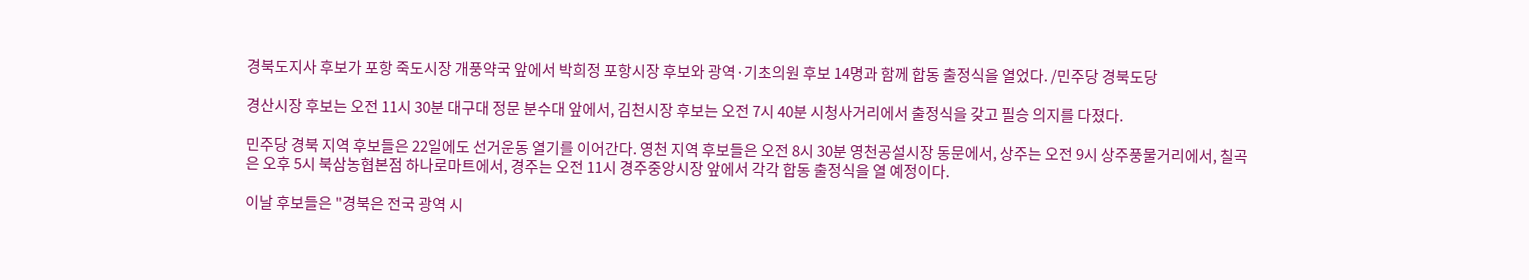경북도지사 후보가 포항 죽도시장 개풍약국 앞에서 박희정 포항시장 후보와 광역·기초의원 후보 14명과 함께 합동 출정식을 열었다. /민주당 경북도당

경산시장 후보는 오전 11시 30분 대구대 정문 분수대 앞에서, 김천시장 후보는 오전 7시 40분 시청사거리에서 출정식을 갖고 필승 의지를 다졌다.

민주당 경북 지역 후보들은 22일에도 선거운동 열기를 이어간다. 영천 지역 후보들은 오전 8시 30분 영천공설시장 동문에서, 상주는 오전 9시 상주풍물거리에서, 칠곡은 오후 5시 북삼농협본점 하나로마트에서, 경주는 오전 11시 경주중앙시장 앞에서 각각 합동 출정식을 열 예정이다.

이날 후보들은 "경북은 전국 광역 시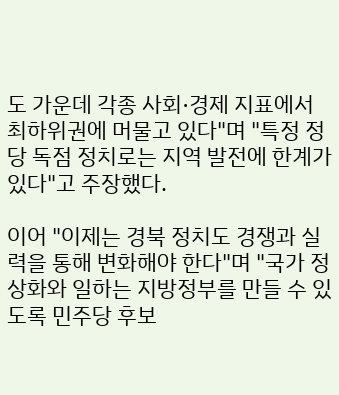도 가운데 각종 사회·경제 지표에서 최하위권에 머물고 있다"며 "특정 정당 독점 정치로는 지역 발전에 한계가 있다"고 주장했다.

이어 "이제는 경북 정치도 경쟁과 실력을 통해 변화해야 한다"며 "국가 정상화와 일하는 지방정부를 만들 수 있도록 민주당 후보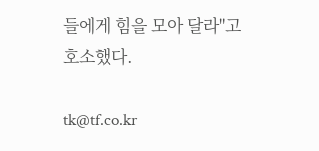들에게 힘을 모아 달라"고 호소했다.

tk@tf.co.kr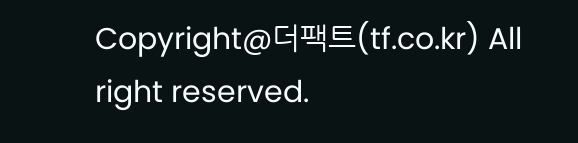Copyright@더팩트(tf.co.kr) All right reserved.